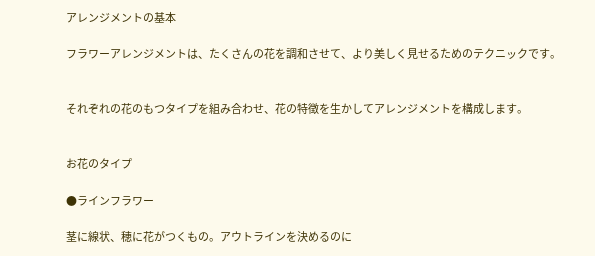アレンジメントの基本

フラワーアレンジメントは、たくさんの花を調和させて、より美しく見せるためのテクニックです。


それぞれの花のもつタイプを組み合わせ、花の特徴を生かしてアレンジメントを構成します。


お花のタイプ

●ラインフラワー

茎に線状、穂に花がつくもの。アウトラインを決めるのに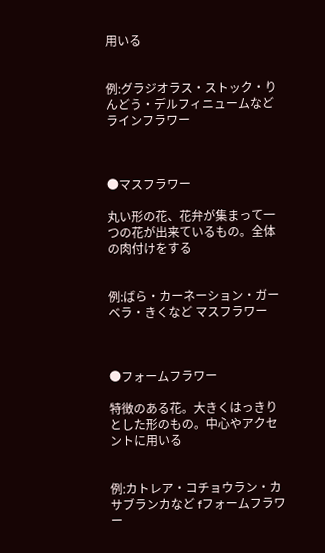用いる


例:グラジオラス・ストック・りんどう・デルフィニュームなど ラインフラワー



●マスフラワー

丸い形の花、花弁が集まって一つの花が出来ているもの。全体の肉付けをする


例:ばら・カーネーション・ガーベラ・きくなど マスフラワー



●フォームフラワー

特徴のある花。大きくはっきりとした形のもの。中心やアクセントに用いる


例:カトレア・コチョウラン・カサブランカなど fフォームフラワー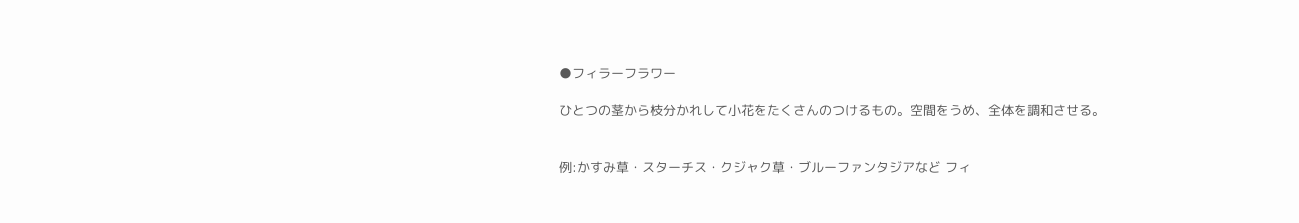●フィラーフラワー

ひとつの茎から枝分かれして小花をたくさんのつけるもの。空間をうめ、全体を調和させる。


例:かすみ草・スターチス・クジャク草・ブルーファンタジアなど フィ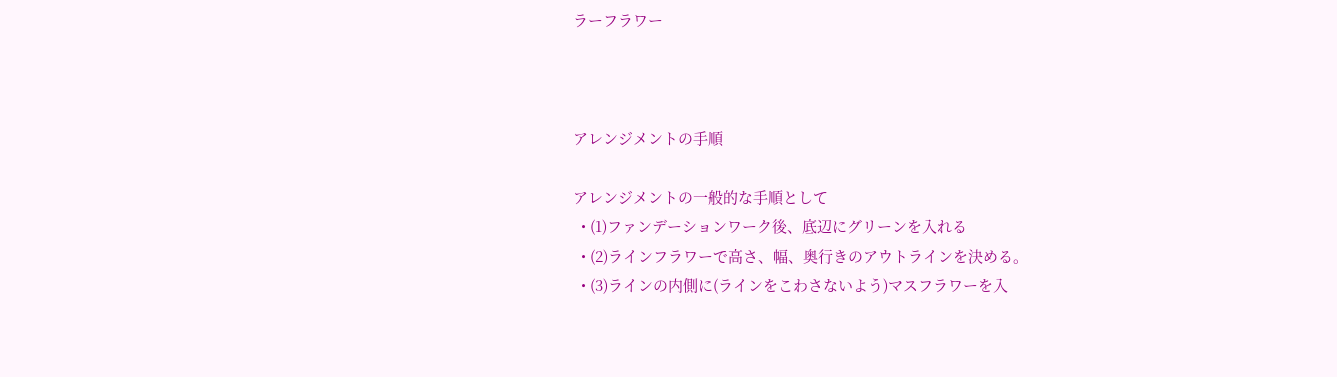ラーフラワー



アレンジメントの手順

アレンジメントの一般的な手順として
  • (1)ファンデーションワーク後、底辺にグリーンを入れる
  • (2)ラインフラワーで高さ、幅、奥行きのアウトラインを決める。
  • (3)ラインの内側に(ラインをこわさないよう)マスフラワーを入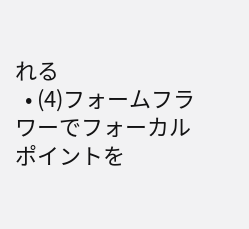れる
  • (4)フォームフラワーでフォーカルポイントを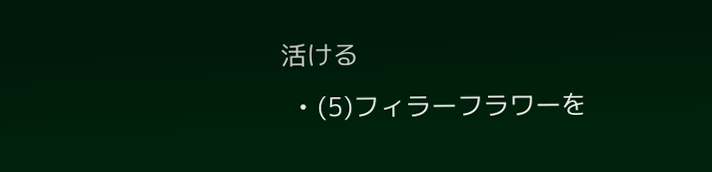活ける
  • (5)フィラーフラワーを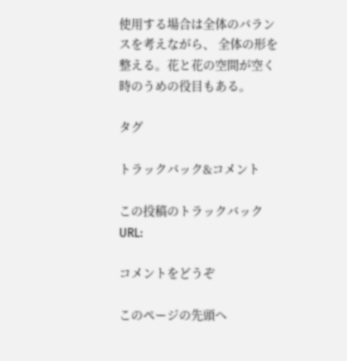使用する場合は全体のバランスを考えながら、 全体の形を整える。花と花の空間が空く時のうめの役目もある。

タグ

トラックバック&コメント

この投稿のトラックバックURL:

コメントをどうぞ

このページの先頭へ